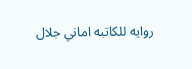روايه للكاتبه اماني جلال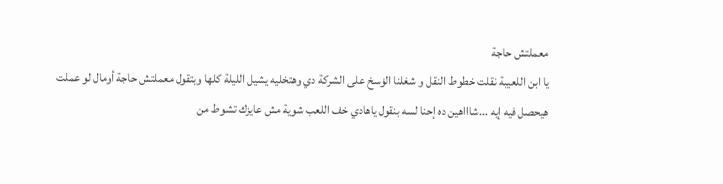معملتش حاجة
يا ابن اللعيبة نقلت خطوط النقل و شغلنا الۏسخ على الشركة دي وهتخليه يشيل الليلة كلها وبتقول معملتش حاجة أومال لو عملت هيحصل فيه إيه ...شاااهين ده إحنا لسه بنقول ياهادي خف اللعب شوية مش عايزك تشوط من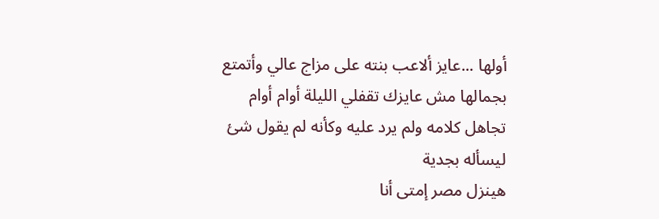أولها ...عايز ألاعب بنته على مزاج عالي وأتمتع بجمالها مش عايزك تقفلي الليلة أوام أوام
تجاهل كلامه ولم يرد عليه وكأنه لم يقول شئ
ليسأله بجدية
هينزل مصر إمتى أنا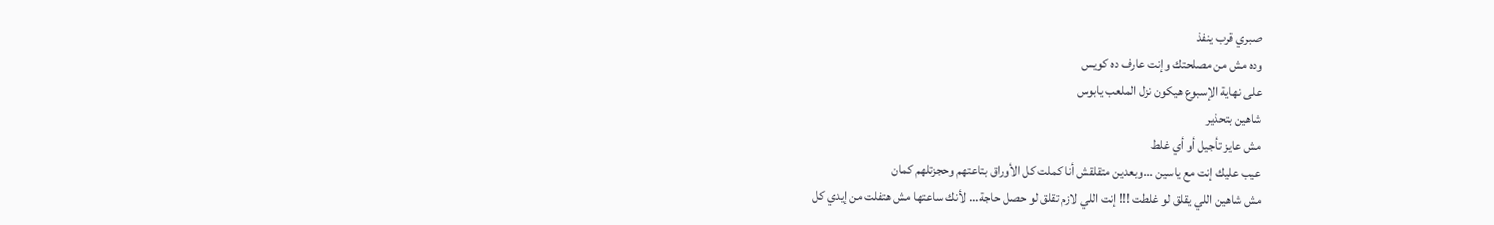صبري قرب ينفذ
وده مش من مصلحتك وإنت عارف ده كويس
على نهاية الإسبوع هيكون نزل الملعب يابوس
شاهين بتحذير
مش عايز تأجيل أو أي غلط
عيب عليك إنت مع ياسين ...وبعدين متقلقش أنا كملت كل الأوراق بتاعتهم وحجزتلهم كمان
مش شاهين اللي يقلق لو غلطت !!! إنت اللي لازم تقلق لو حصل حاجة... لأنك ساعتها مش هتفلت من إيدي كل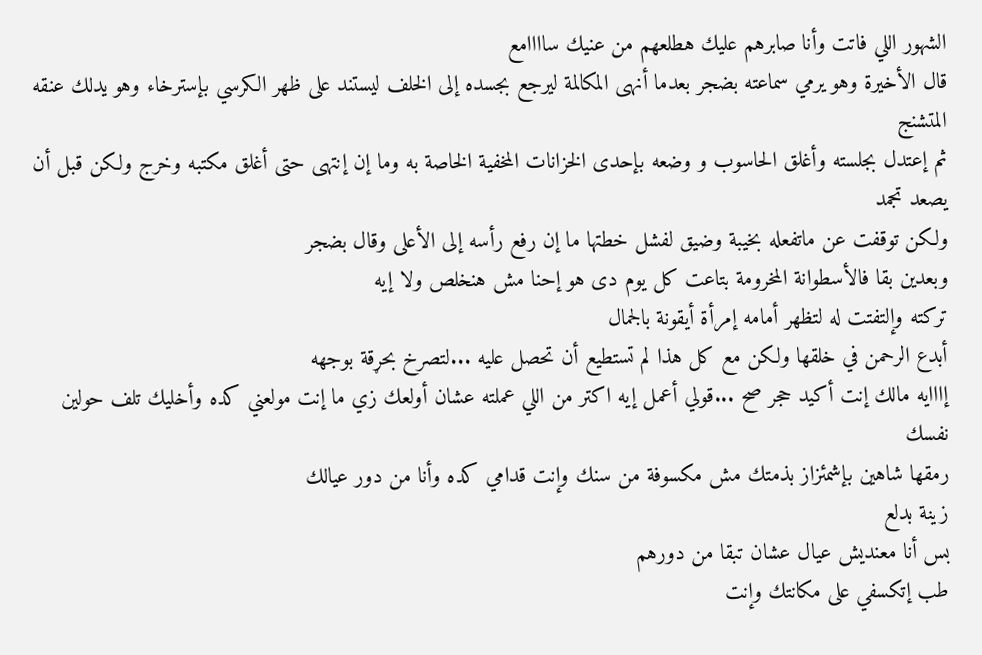الشهور اللي فاتت وأنا صابرهم عليك هطلعهم من عنيك ساااامع
قال الأخيرة وهو يرمي سماعته بضجر بعدما أنهى المكالمة ليرجع بجسده إلى الخلف ليستند على ظهر الكرسي بإسترخاء وهو يدلك عنقه المتشنج
ثم إعتدل بجلسته وأغلق الحاسوب و وضعه بإحدى الخزانات المخفية الخاصة به وما إن إنتهى حتى أغلق مكتبه وخرج ولكن قبل أن يصعد تجمد
ولكن توقفت عن ماتفعله بخيبة وضيق لفشل خطتها ما إن رفع رأسه إلى الأعلى وقال بضجر
وبعدين بقا فالأسطوانة المخرومة بتاعت كل يوم دى هو إحنا مش هنخلص ولا إيه
تركته وإلتفتت له لتظهر أمامه إمرأة أيقونة بالجمال
أبدع الرحمن في خلقها ولكن مع كل هذا لم تستطيع أن تحصل عليه ...لتصرخ بحړقة بوجهه
إااايه مالك إنت أكيد حجر صح ...قولي أعمل إيه اكتر من اللي عملته عشان أولعك زي ما إنت مولعني كده وأخليك تلف حولين نفسك
رمقها شاهين بإشمئزاز بذمتك مش مكسوفة من سنك وإنت قدامي كده وأنا من دور عيالك
زينة بدلع
بس أنا معنديش عيال عشان تبقا من دورهم
طب إتكسفي على مكانتك وإنت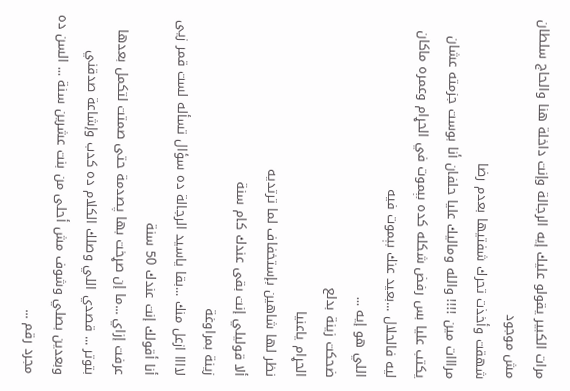مرات الكبير يقولو عليك إيه الرجالة وإنت داخلة هنا والحاج سلطان مش موجود
شهقت وأخذت تحرك شفتيها بعدم رضا
مرااات مين !!!! والله وماليك عليا حلفان أنا بوست جزمته عشان يكتب عليا بس رفض شكله كده بېموت في الحړام وعمره ماكان ليه فالحلال ...بعيد عنك بېموت فيه
اللي هو إيه ...
ضحكت زينة بدلع
الحړام ياعنيا
نظر لها شاهين بإستخفاف لما ترتديه
ألا قوليلي إنت بقى عندك كام سنة
زينة بمراوغة
لاااا ازعل منك ...بقا ياسيد الرجالة ده سؤال تسأله لست قمر زيى
أنا أقولك إنت عندك 50 سنة
عرفت إزاي ...ما إن صړخت بها پصدمة حتى صمتت لتكمل بعدها بتوتر ... قصدي اللي وصلك الكلام ده كدب وإشاعة صدقني وبعدين بصلي وشوف مش أحلى من بنت عشرين سنة ... السن ده مجرد رقم ...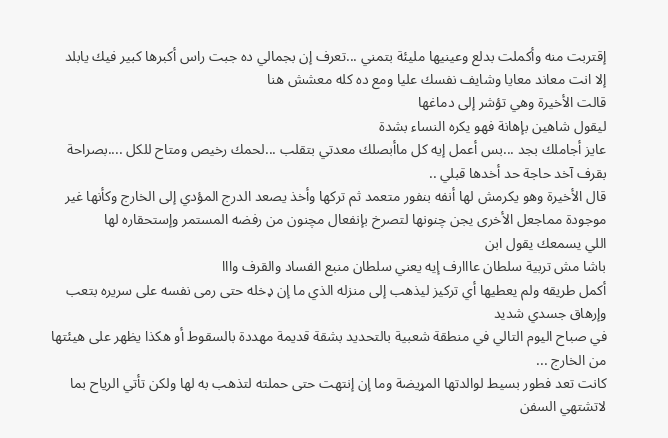إقتربت منه وأكملت بدلع وعينيها مليئة بتمني ...تعرف إن بجمالي ده جبت راس أكبرها كبير فيك يابلد إلا انت معاند معايا وشايف نفسك عليا ومع ده كله معشش هنا
قالت الأخيرة وهي تؤشر إلى دماغها
ليقول شاهين بإهانة فهو يكره النساء بشدة
عايز أجاملك بجد ...بس أعمل إيه كل ماأبصلك معدتي بتقلب ...لحمك رخيص ومتاح للكل ....بصراحة بقرف آخد حاجة حد أخدها قبلي ..
قال الأخيرة وهو يكرمش لها أنفه بنفور متعمد ثم تركها وأخذ يصعد الدرج المؤدي إلى الخارج وكأنها غير موجودة مماجعل الأخرى يجن چنونها لتصرخ بإنفعال مچنون من رفضه المستمر وإستحقاره لها
اللي يسمعك يقول ابن
باشا مش تربية سلطان عااارف إيه يعني سلطان منبع الفساد والقرف وااا
أكمل طريقه ولم يعطيها أي تركيز ليذهب إلى منزله الذي ما إن ډخله حتى رمى نفسه على سريره بتعب وإرهاق جسدي شديد
في صباح اليوم التالي في منطقة شعبية بالتحديد بشقة قديمة مھددة بالسقوط أو هكذا يظهر على هيئتها من الخارج ...
كانت تعد فطور بسيط لوالدتها المړيضة وما إن إنتهت حتى حملته لتذهب به لها ولكن تأتي الرياح بما لاتشتهي السفن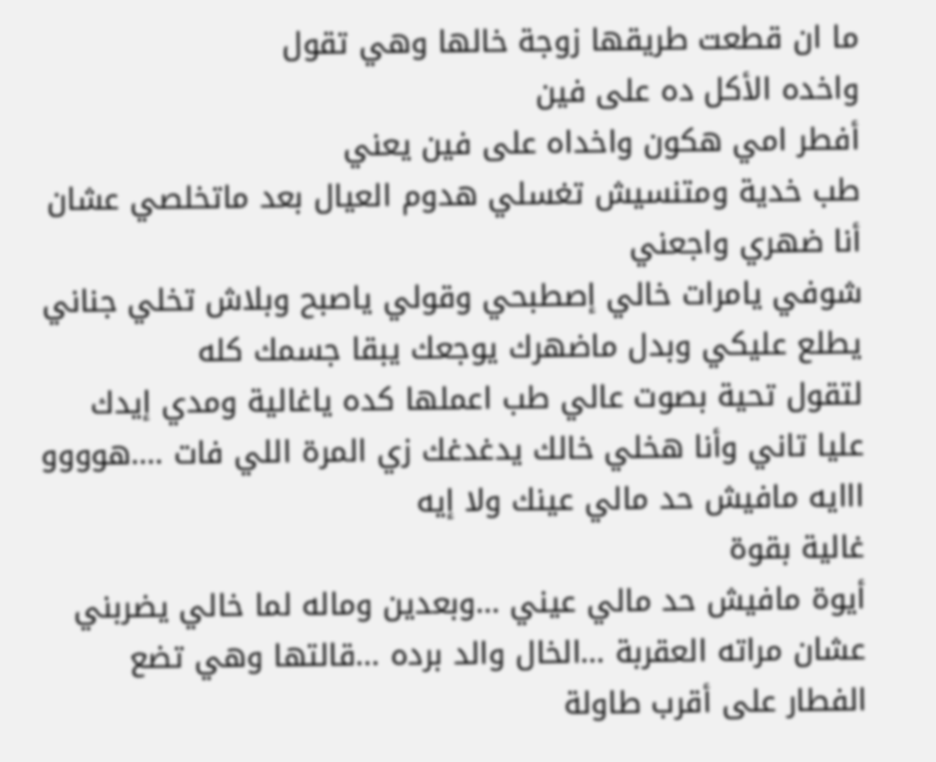ما ان قطعت طريقها زوجة خالها وهي تقول
واخده الأكل ده على فين
أفطر امي هكون واخداه على فين يعني
طب خدية ومتنسيش تغسلي هدوم العيال بعد ماتخلصي عشان أنا ضهري واجعني
شوفي يامرات خالي إصطبحي وقولي ياصبح وبلاش تخلي جناني يطلع عليكي وبدل ماضهرك يوجعك يبقا جسمك كله
لتقول تحية بصوت عالي طب اعملها كده ياغالية ومدي إيدك عليا تاني وأنا هخلي خالك يدغدغك زي المرة اللي فات ....هوووو ااايه مافيش حد مالي عينك ولا إيه
غالية بقوة
أيوة مافيش حد مالي عيني ...وبعدين وماله لما خالي يضربني عشان مراته العقربة ...الخال والد برده ...قالتها وهي تضع الفطار على أقرب طاولة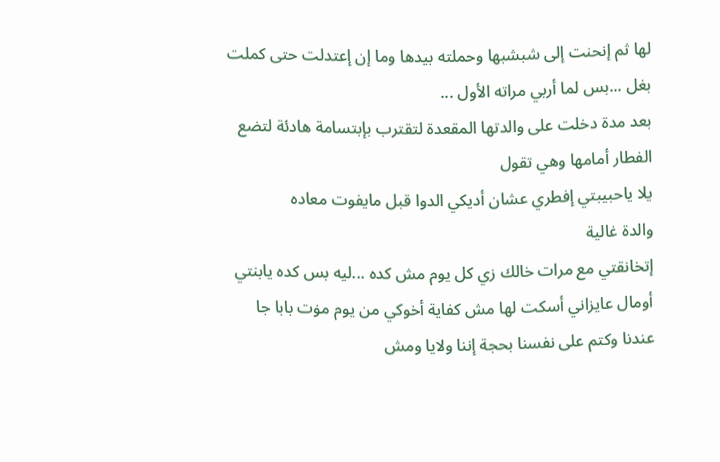لها ثم إنحنت إلى شبشبها وحملته بيدها وما إن إعتدلت حتى كملت بغل ...بس لما أربي مراته الأول ...
بعد مدة دخلت على والدتها المقعدة لتقترب بإبتسامة هادئة لتضع الفطار أمامها وهي تقول
يلا ياحبيبتي إفطري عشان أديكي الدوا قبل مايفوت معاده
والدة غالية
إتخانقتي مع مرات خالك زي كل يوم مش كده ...ليه بس كده يابنتي
أومال عايزاني أسكت لها مش كفاية أخوكي من يوم مۏت بابا جا عندنا وكتم على نفسنا بحجة إننا ولايا ومش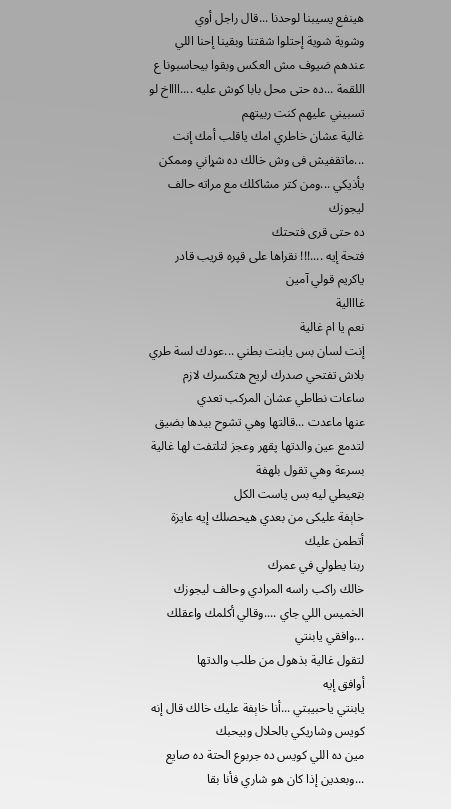هينفع يسيبنا لوحدنا ...قال راجل أوي
وشوية شوية إحتلوا شقتنا وبقينا إحنا اللي عندهم ضيوف مش العكس وبقوا بيحاسبونا ع اللقمة ...ده حتى محل بابا كوش عليه ....ااااخ لو تسبيني عليهم كنت ربيتهم
غالية عشان خاطري امك ياقلب أمك إنت ...ماتقفيش فى وش خالك ده شړاني وممكن يأذيكي ...ومن كتر مشاكلك مع مراته حالف ليجوزك
ده حتى قرى فتحتك
فتحة إيه ....!!! نقراها على قپره قريب قادر ياكريم قولي آمين
غااالية
نعم يا ام غالية
إنت لسان بس يابنت بطني ...عودك لسة طري بلاش تفتحي صدرك لريح هتكسرك لازم ساعات نطاطي عشان المركب تعدي
عنها ماعدت ...قالتها وهي تشوح بيدها بضيق لتدمع عين والدتها پقهر وعجز لتلتفت لها غالية بسرعة وهي تقول بلهفة
بټعيطي ليه بس ياست الكل
خاېفة عليكى من بعدي هيحصلك إيه عايزة أتطمن عليك
ربنا يطولي في عمرك
خالك راكب راسه المرادي وحالف ليجوزك الخميس اللي جاي ....وقالي أكلمك واعقلك ...وافقي يابنتي
لتقول غالية بذهول من طلب والدتها
أوافق إيه
يابنتي ياحبيبتي ...أنا خاېفة عليك خالك قال إنه كويس وشاريكي بالحلال وبيحبك
مين ده اللي كويس ده جربوع الحتة ده صايع ...وبعدين إذا كان هو شاري فأنا بقا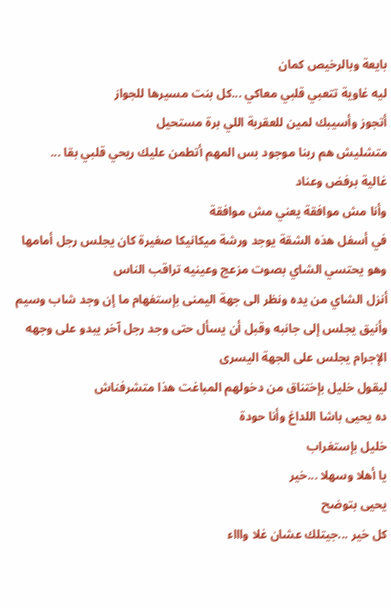بايعة وبالرخيص كمان
ليه غاوية تتعبي قلبي معاكي ...كل بنت مسيرها للجواز
أتجوز وأسيبك لمين للعقربة اللي برة مستحيل
متشليش هم ربنا موجود بس المهم أتطمن عليك ريحي قلبي بقا ...
غالية برفض وعناد
وأنا مش موافقة يعني مش موافقة
في أسفل هذه الشقة يوجد ورشة ميكانيكا صغيرة كان يجلس رجل أمامها وهو يحتسي الشاي بصوت مزعج وعينيه تراقب الناس
أنزل الشاي من يده ونظر الى جهة اليمنى بإستفهام ما إن وجد شاب وسيم وأنيق يجلس إلى جانبه وقبل أن يسأل حتى وجد رجل آخر يبدو على وجهه الإجرام يجلس على الجهة اليسرى
ليقول خليل بإختناق من دخولهم المباغت هذا متشرفناش
ده يحيى باشا اللداغ وأنا حودة
خليل بإستغراب
يا أهلا وسهلا ...خير
يحيى بتوضح
كل خير ...جيتلك عشان غلا واااء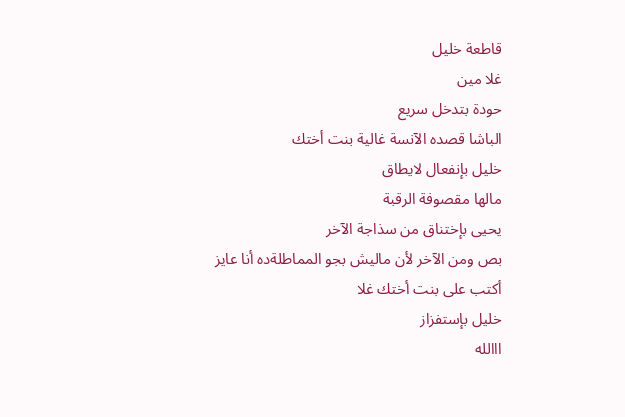قاطعة خليل
غلا مين
حودة بتدخل سريع
الباشا قصده الآنسة غالية بنت أختك
خليل بإنفعال لايطاق
مالها مقصوفة الرقبة
يحيى بإختناق من سذاجة الآخر
بص ومن الآخر لأن ماليش بجو المماطلةده أنا عايز أكتب على بنت أختك غلا
خليل بإستفزاز
ااالله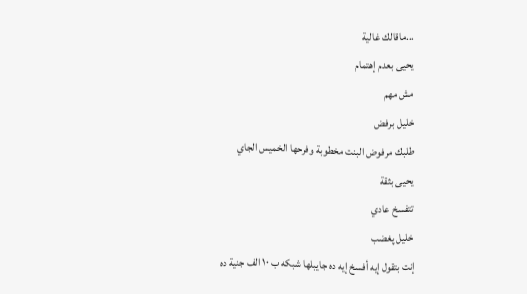...ماقالك غالية
يحيى بعدم إهتمام
مش مهم
خليل برفض
طلبك مرفوض البنت مخطوبة وفرحها الخميس الجاي
يحيى بثقة
تتفسخ عادي
خليل پغضب
إنت بتقول إيه أفسخ إيه ده جايبلها شبكه ب ١٠ الف جنية ده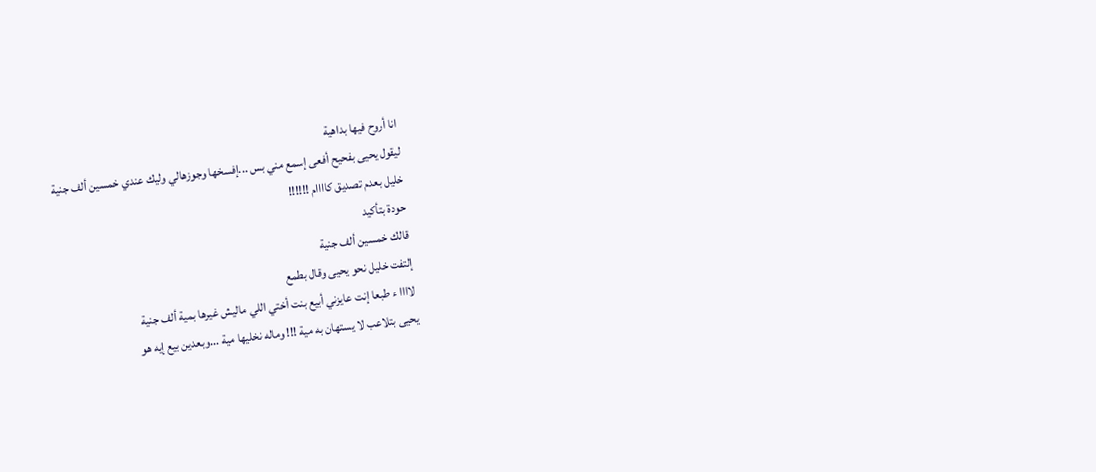انا أروح فيها بداهية
ليقول يحيى بفحيح أفعى إسمع مني بس ...إفسخها وجوزهالي وليك عندي خمسين ألف جنية
خليل بعدم تصديق كاااام !!!!!!
حودة بتأكيد
قالك خمسين ألف جنية
إلتفت خليل نحو يحيى وقال بطمع
لاااا ء طبعا إنت عايزني أبيع بنت أختي اللي ماليش غيرها بمية ألف جنية
يحيى بتلاعب لا يستهان به مية !!! وماله نخليها مية ...وبعدين بيع إيه هو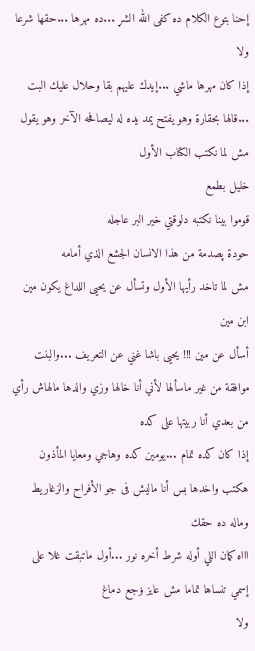إحنا بتوع الكلام ده كفى الله الشړ ...ده مهرها ...حقها شرعا ولا
إذا كان مهرها ماشي ...إيدك عليهم بقا وحلال عليك البت ...قالها بحقارة وهو يفتح يمد يده له ليصافحه الآخر وهو يقول
مش لما نكتب الكتاب الأول
خليل بطمع
قوموا بينا نكتبه دلوقتي خير البر عاجله
حودة پصدمة من هذا الانسان الجشع الذي أمامه
مش لما تاخد رأيها الأول وتسأل عن يحيى اللداغ يكون مين ابن مين
أسأل عن مين !!! يحيى باشا غني عن التعريف ...والبنت موافقة من غير ماسألها لأني أنا خالها وزي والدها مالهاش رأي من بعدي أنا ربيتها على كده
إذا كان كده تمام ...يومين كده وهاجي ومعايا المأذون هكتب واخدها بس أنا ماليش فى جو الأفراح والزغاريط
وماله ده حقك
اااه كمان اللي أوله شرط أخره نور ...أول ماتبقت غلا على إسمي تنساها تماما مش عايز ۏجع دماغ
ولا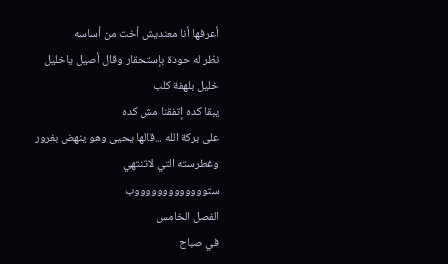أعرفها أنا معنديش أخت من أساسه
نظر له حودة بإستحقار وقال أصيل ياخليل
خليل بلهفة كلب
يبقا كده إتفقنا مش كده
على بركة الله ...قالها يحيى وهو ينهض بغرور وغطرسته التي لاتنتهي
ستوووووووووووووب
الفصل الخامس
في صباح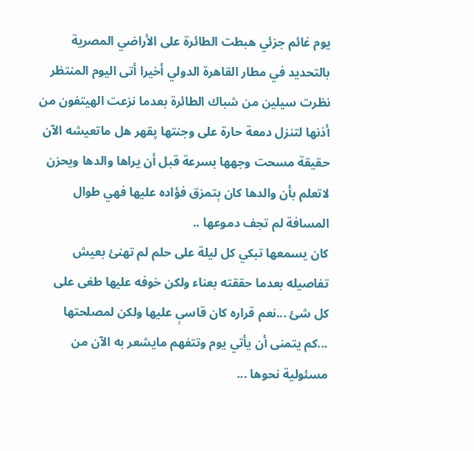يوم غائم جزئي هبطت الطائرة على الأراضي المصرية بالتحديد في مطار القاهرة الدولي أخيرا أتى اليوم المنتظر نظرت سيلين من شباك الطائرة بعدما نزعت الهيتفون من أذنها لتنزل دمعة حارة على وجنتها پقهر هل ماتعيشه الآن حقيقة مسحت وجهها بسرعة قبل أن يراها والدها ويحزن لاتعلم بأن والدها كان ېتمزق فؤاده عليها فهي طوال المسافة لم تجف دموعها ..
كان يسمعها تبكي كل ليلة على حلم لم تهنئ بعيش تفاصيله بعدما حققته بعناء ولكن خوفه عليها طغى على كل شئ ...نعم قراره كان قاسې عليها ولكن لمصلحتها ...كم يتمنى أن يأتي يوم وتتفهم مايشعر به الآن من مسئولية نحوها ...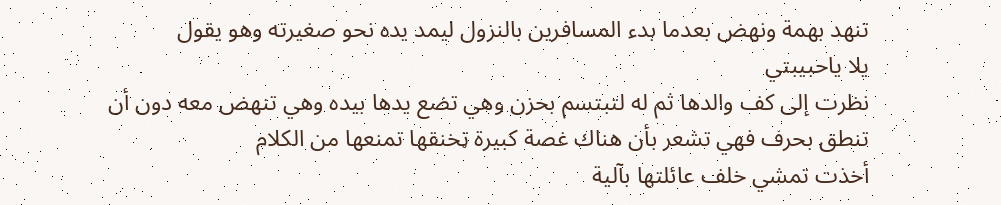تنهد بهمة ونهض بعدما بدء المسافرين بالنزول ليمد يده نحو صغيرته وهو يقول
يلا ياحبيبتي
نظرت إلى كف والدها ثم له لتبتسم بحزن وهي تضع يدها بيده وهي تنهض معه دون أن تنطق بحرف فهي تشعر بأن هناك غصة كبيرة ټخنقها تمنعها من الكلام
أخذت تمشي خلف عائلتها بآلية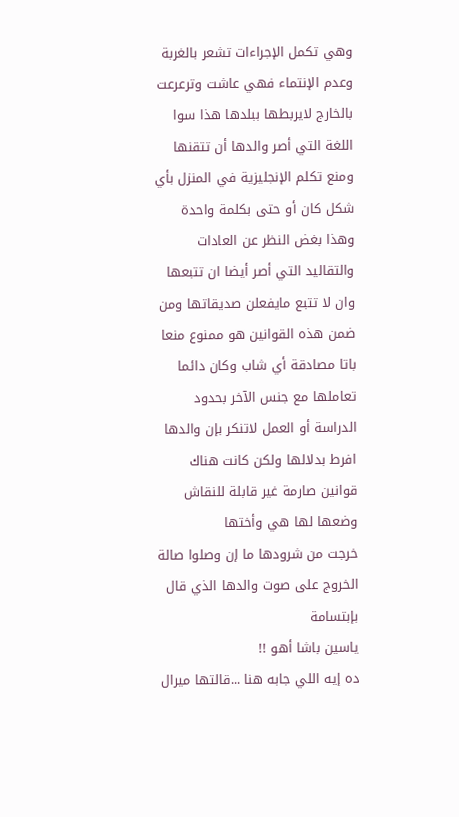وهي تكمل الإجراءات تشعر بالغربة وعدم الإنتماء فهي عاشت وترعرعت بالخارج لايربطها ببلدها هذا سوا اللغة التي أصر والدها أن تتقنها ومنع تكلم الإنجليزية في المنزل بأي شكل كان أو حتى بكلمة واحدة وهذا بغض النظر عن العادات والتقاليد التي أصر أيضا ان تتبعها وان لا تتبع مايفعلن صديقاتها ومن ضمن هذه القوانين هو ممنوع منعا باتا مصادقة أي شاب وكان دائما تعاملها مع جنس الآخر بحدود الدراسة أو العمل لاتنكر بإن والدها افرط بدلالها ولكن كانت هناك قوانين صارمة غير قابلة للنقاش وضعها لها هي وأختها
خرجت من شرودها ما إن وصلوا صالة الخروج على صوت والدها الذي قال بإبتسامة
ياسين باشا أهو !!
ده إيه اللي جابه هنا ...قالتها ميرال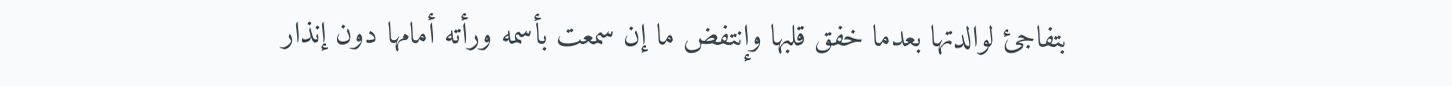بتفاجئ لوالدتها بعدما خفق قلبها وإنتفض ما إن سمعت بأسمه ورأته أمامها دون إنذار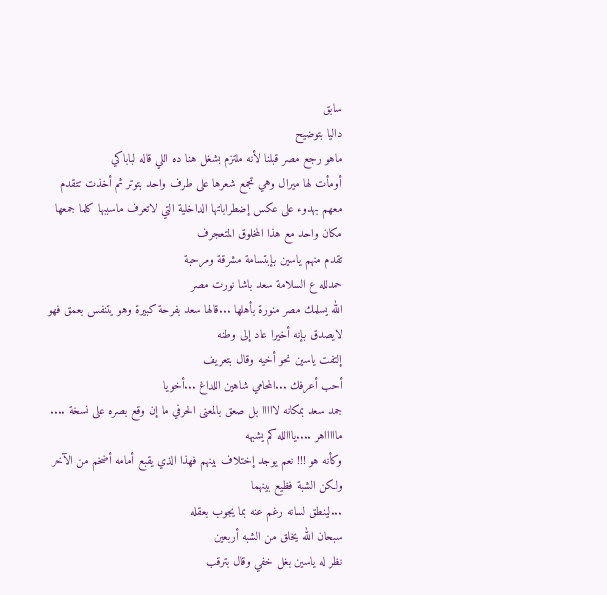سابق
داليا بتوضيح
ماهو رجع مصر قبلنا لأنه ملتزم بشغل هنا ده اللي قاله لباباكي
أومأت لها ميرال وهي تجمع شعرها على طرف واحد بتوتر ثم أخذت تتقدم معهم بهدوء على عكس إضطراباتها الداخلية التي لاتعرف ماسببها كلما جمعها مكان واحد مع هذا المخلوق المتعجرف
تقدم منهم ياسين بإبتسامة مشرقة ومرحبة
حمدلله ع السلامة سعد باشا نورت مصر
الله يسلمك مصر منورة بأهلها ...قالها سعد بفرحة كبيرة وهو يتنفس بعمق فهو لايصدق بإنه أخيرا عاد إلى وطنه
إلتفت ياسين نحو أخيه وقال بتعريف
أحب أعرفك ...المحامي شاهين اللداغ ...أخويا
جمد سعد بمكانه لااااا بل صعق بالمعنى الحرفي ما إن وقع بصره على نسخة .... ماااااهر ....يااالله كم يشبهه
وكأنه هو !!! نعم يوجد إختلاف بينهم فهذا الذي يقبع أمامه أضخم من الآخر ولكن الشبة فظيع بينهما
...لينطق لسانه رغم عنه بما يجوب بعقله
سبحان الله يخلق من الشبه أربعين
نظر له ياسين بغل خفي وقال بترقب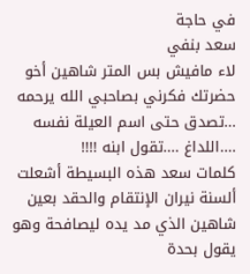في حاجة
سعد بنفي
لاء مافيش بس المتر شاهين أخو حضرتك فكرني بصاحبي الله يرحمه ...تصدق حتى اسم العيلة نفسه ....اللداغ ....تقول ابنه !!!!
كلمات سعد هذه البسيطة أشعلت ألسنة نيران الإنتقام والحقد بعين شاهين الذي مد يده ليصافحة وهو يقول بحدة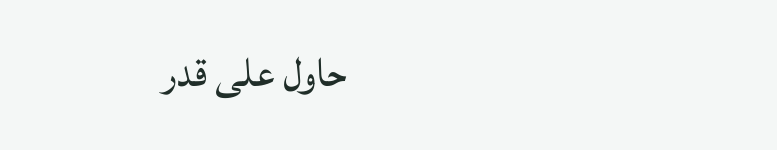حاول على قدر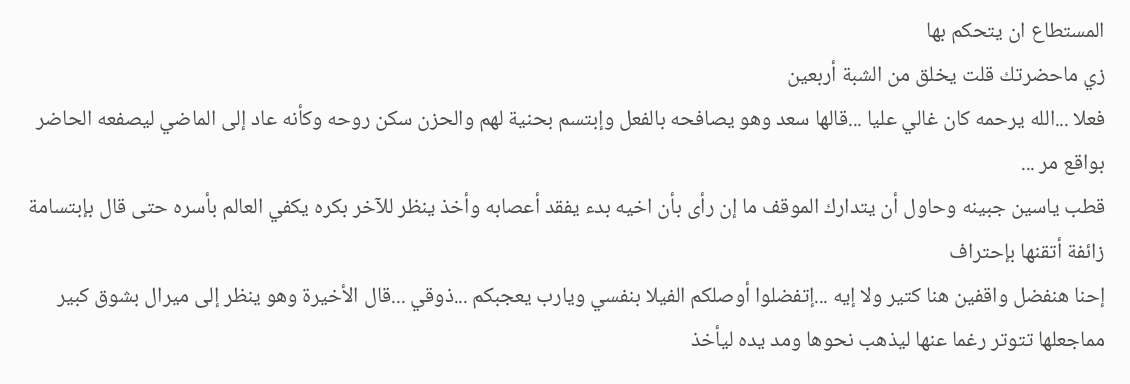المستطاع ان يتحكم بها
زي ماحضرتك قلت يخلق من الشبة أربعين
فعلا ...الله يرحمه كان غالي عليا ...قالها سعد وهو يصافحه بالفعل وإبتسم بحنية لهم والحزن سكن روحه وكأنه عاد إلى الماضي ليصفعه الحاضر بواقع مر ...
قطب ياسين جبينه وحاول أن يتدارك الموقف ما إن رأى بأن اخيه بدء يفقد أعصابه وأخذ ينظر للآخر بكره يكفي العالم بأسره حتى قال بإبتسامة زائفة أتقنها بإحتراف
إحنا هنفضل واقفين هنا كتير ولا إيه ...إتفضلوا أوصلكم الفيلا بنفسي ويارب يعجبكم ...ذوقي ...قال الأخيرة وهو ينظر إلى ميرال بشوق كبير مماجعلها تتوتر رغما عنها ليذهب نحوها ومد يده ليأخذ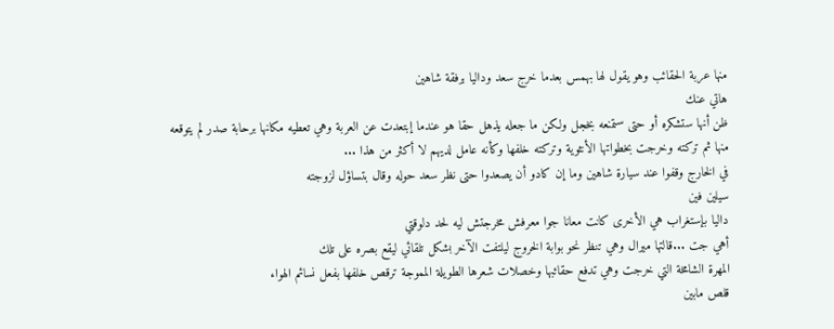منها عربة الحقائب وهو يقول لها بهمس بعدما خرج سعد وداليا برفقة شاهين
هاتي عنك
ظن أنها ستشكره أو حتى ستمنعه بخجل ولكن ما جعله يذهل حقا هو عندما إبتعدت عن العربة وهي تعطيه مكانها برحابة صدر لم يتوقعه منها ثم تركته وخرجت بخطواتها الأنثوية وتركته خلفها وكأنه عامل لديهم لا أكثر من هذا ...
في الخارج وقفوا عند سيارة شاهين وما إن كادو أن يصعدوا حتى نظر سعد حوله وقال بتساؤل لزوجته
سيلين فين
داليا بإستغراب هي الأخرى كانت معانا جوا معرفش مخرجتش ليه لحد دلوقتي
أهي جت ...قالتها ميرال وهي تنظر نحو بوابة الخروج ليلتفت الآخر بشكل تلقائي ليقع بصره على تلك
المهرة الشامخة التي خرجت وهي تدفع حقائبها وخصلات شعرها الطويلة المموجة ترقص خلفها بفعل نسائم الهواء
قلص مابين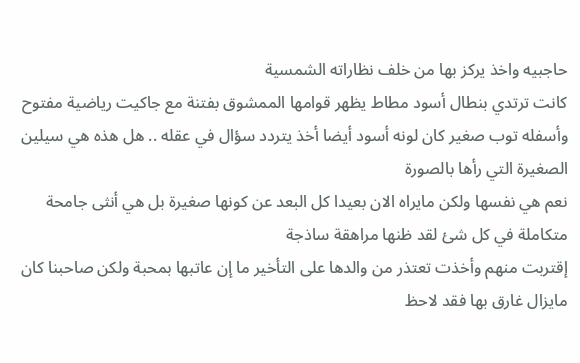حاجبيه واخذ يركز بها من خلف نظاراته الشمسية
كانت ترتدي بنطال أسود مطاط يظهر قوامها الممشوق بفتنة مع جاكيت رياضية مفتوح وأسفله توب صغير كان لونه أسود أيضا أخذ يتردد سؤال في عقله .. هل هذه هي سيلين الصغيرة التي رأها بالصورة
نعم هي نفسها ولكن مايراه الان بعيدا كل البعد عن كونها صغيرة بل هي أنثى جامحة متكاملة في كل شئ لقد ظنها مراهقة ساذجة
إقتربت منهم وأخذت تعتذر من والدها على التأخير ما إن عاتبها بمحبة ولكن صاحبنا كان مايزال غارق بها فقد لاحظ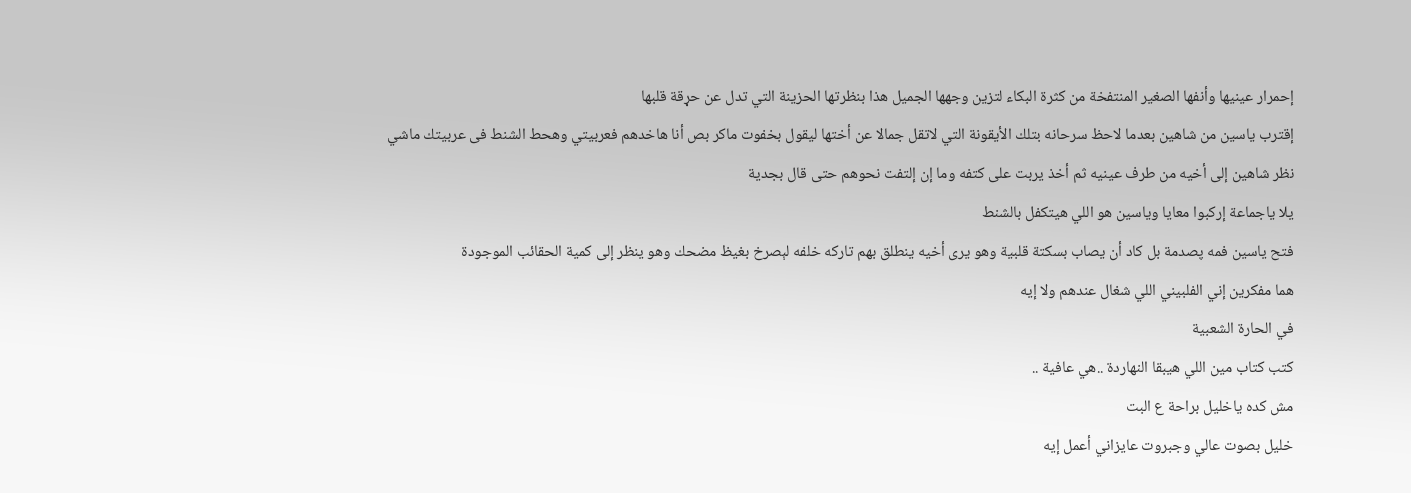إحمرار عينيها وأنفها الصغير المنتفخة من كثرة البكاء لتزين وجهها الجميل هذا بنظرتها الحزينة التي تدل عن حړقة قلبها
إقترب ياسين من شاهين بعدما لاحظ سرحانه بتلك الأيقونة التي لاتقل جمالا عن أختها ليقول بخفوت ماكر بص أنا هاخدهم فعربيتي وهحط الشنط فى عربيتك ماشي
نظر شاهين إلى أخيه من طرف عينيه ثم أخذ يربت على كتفه وما إن إلتفت نحوهم حتى قال بجدية
يلا ياجماعة إركبوا معايا وياسين هو اللي هيتكفل بالشنط
فتح ياسين فمه پصدمة بل كاد أن يصاب بسكتة قلبية وهو يرى أخيه ينطلق بهم تاركه خلفه لېصرخ بغيظ مضحك وهو ينظر إلى كمية الحقائب الموجودة
هما مفكرين إني الفلبيني اللي شغال عندهم ولا إيه
في الحارة الشعبية
كتب كتاب مين اللي هيبقا النهاردة ..هي عافية ..
مش كده ياخليل براحة ع البت
خليل بصوت عالي وجبروت عايزاني أعمل إيه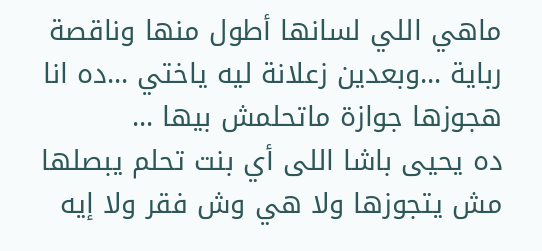ماهي اللي لسانها أطول منها وناقصة رباية ...وبعدين زعلانة ليه ياختي ...ده انا هجوزها جوازة ماتحلمش بيها ...
ده يحيى باشا اللى أي بنت تحلم يبصلها مش يتجوزها ولا هي وش فقر ولا إيه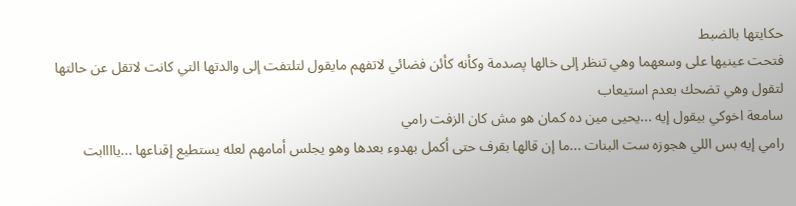حكايتها بالضبط
فتحت عينيها على وسعهما وهي تنظر إلى خالها پصدمة وكأنه كأئن فضائي لاتفهم مايقول لتلتفت إلى والدتها التي كانت لاتقل عن حالتها لتقول وهي تضحك بعدم استيعاب
سامعة اخوكي بيقول إيه ...يحيى مين ده كمان هو مش كان الزفت رامي
رامي إيه بس اللي هجوزه ست البنات ...ما إن قالها بقرف حتى أكمل بهدوء بعدها وهو يجلس أمامهم لعله يستطيع إقناعها ...ياااابت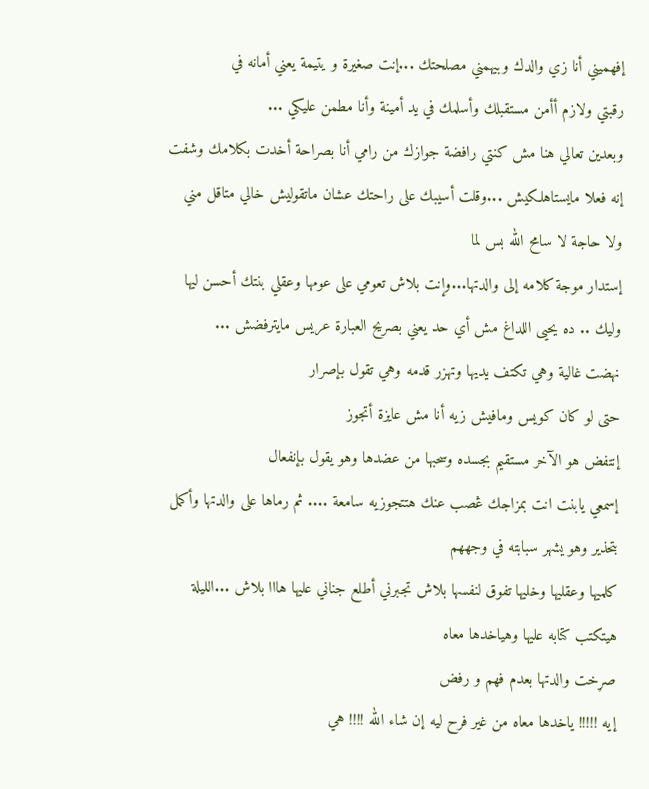إفهميني أنا زي والدك وبيهمني مصلحتك ...إنت صغيرة و يتيمة يعني أمانه في
رقبتي ولازم أأمن مستقبلك وأسلمك في يد أمينة وأنا مطمن عليكي ...
وبعدين تعالي هنا مش كنتي رافضة جوازك من رامي أنا بصراحة أخدت بكلامك وشفت إنه فعلا مايستاهلكيش ...وقلت أسيبك على راحتك عشان ماتقوليش خالي متاقل مني ولا حاجة لا سامح الله بس لما
إستدار موجة كلامه إلى والدتها...وإنت بلاش تعومي على عومها وعقلي بنتك أحسن ليها وليك .. ده يحيى اللداغ مش أي حد يعني بصريح العبارة عريس مايترفضش ...
نهضت غالية وهي تكتف يديها وتهزر قدمه وهي تقول بإصرار
حتى لو كان كويس ومافيش زيه أنا مش عايزة أتجوز
إنتفض هو الآخر مستقيم بجسده وسحبها من عضدها وهو يقول بإنفعال
إسمعي يابنت انت بمزاجك ڠصب عنك هتتجوزيه سامعة .... ثم رماها على والدتها وأكمل بتحذير وهو يشهر سبابته في وجههم
كلميها وعقليها وخليها تفوق لنفسها بلاش تجبرني أطلع جناني عليها هااا بلاش ...الليلة هيتكتب كتابه عليها وهياخدها معاه
صړخت والدتها بعدم فهم و رفض
إيه !!!!! ياخدها معاه من غير فرح ليه إن شاء الله !!!! هي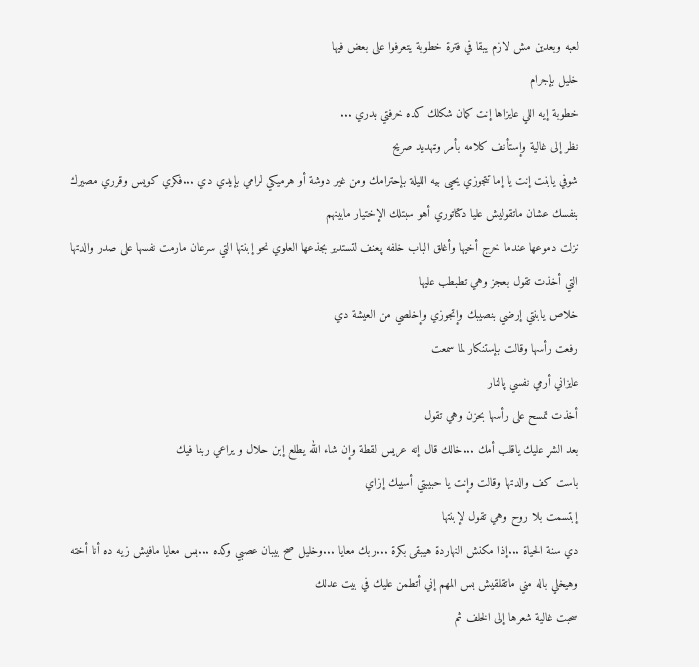لعبه وبعدين مش لازم يبقا في فترة خطوبة يتعرفوا على بعض فيها
خليل بإجرام
خطوبة إيه اللي عايزاها إنت كمان شكلك كده خرفتي بدري ...
نظر إلى غالية وإستأنف كلامه بأمر وټهديد صريح
شوفي يابنت إنت يا إما تتجوزي يحيى بيه الليلة بإحترامك ومن غير دوشة أو هرميكي لرامي بإيدي دي ...فكري كويس وقرري مصيرك بنفسك عشان ماتقوليش عليا دكتاتوري أهو سبتلك الإختيار مابينهم
نزلت دموعها عندما خرج أخيها وأغلق الباب خلفه پعنف لتستدير بجذعها العلوي نحو إبنتها التي سرعان مارمت نفسها على صدر والدتها التي أخذت تقول بعجز وهي تطبطب عليها
خلاص يابنتي إرضي بنصيبك وإتجوزي وإخلصي من العيشة دي
رفعت رأسها وقالت بإستنكار لما سمعت
عايزاني أرمي نفسي پالنار
أخذت تمسح على رأسها بحزن وهي تقول
بعد الشړ عليك ياقلب أمك ...خالك قال إنه عريس لقطة وإن شاء الله يطلع إبن حلال و يراعي ربنا فيك
باست كف والدتها وقالت وإنت يا حبيبتي أسيبك إزاي
إبتسمت بلا روح وهي تقول لإبنتها
دي سنة الحياة ...إذا مكنش النهاردة هيبقى بكرة ...ربك معايا ...وخليل صح بيبان عصبي وكده ...بس معايا مافيش زيه ده أنا أخته وهيخلي باله مني ماتقلقيش بس المهم إني أتطمن عليك في بيت عدلك
سحبت غالية شعرها إلى الخلف ثم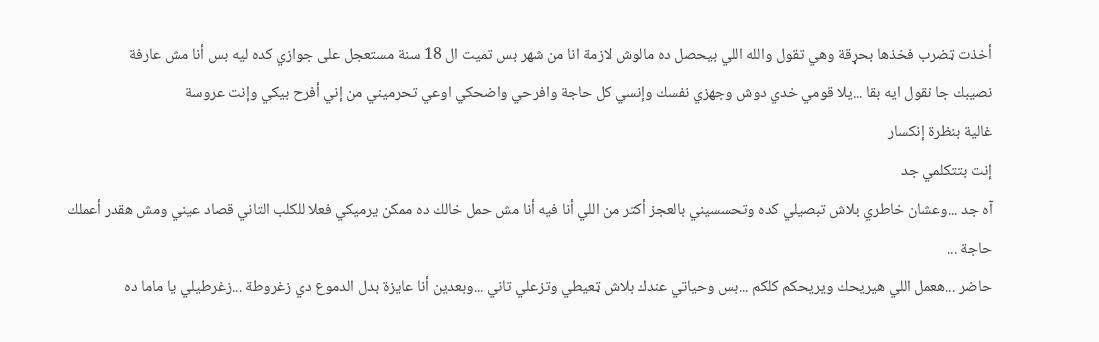أخذت ټضرب فخذها بحړقة وهي تقول والله اللي بيحصل ده مالوش لازمة انا من شهر بس تميت ال 18 سنة مستعجل على جوازي كده ليه بس أنا مش عارفة
نصيبك جا نقول ايه بقا ...يلا قومي خدي دوش وجهزي نفسك وإنسي كل حاجة وافرحي واضحكي اوعي تحرميني من إني أفرح بيكي وإنت عروسة
غالية بنظرة إنكسار
إنت بتتكلمي جد
آه جد ...وعشان خاطري بلاش تبصيلي كده وتحسسيني بالعجز أكتر من اللي أنا فيه أنا مش حمل خالك ده ممكن يرميكي فعلا للكلب التاني قصاد عيني ومش هقدر أعملك حاجة ...
حاضر ...هعمل اللي هيريحك ويريحكم كلكم ...بس وحياتي عندك بلاش ټعيطي وتزعلي تاني ...وبعدين أنا عايزة بدل الدموع دي زغروطة ...زغرطيلي يا ماما ده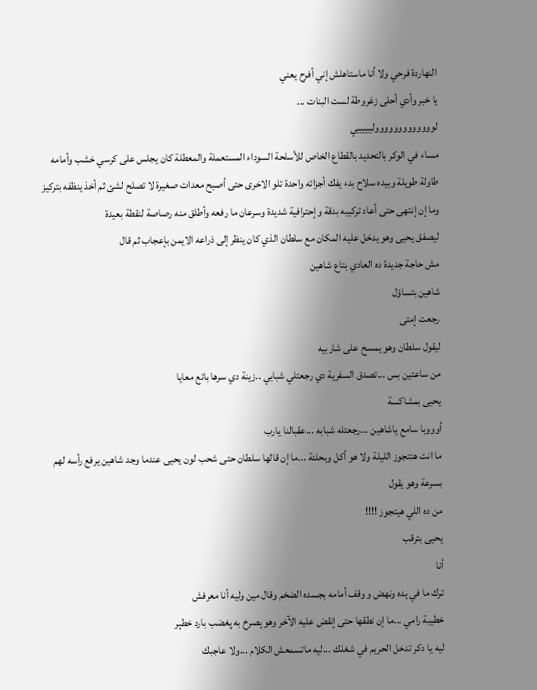النهاردة فرحي ولا أنا ماستاهلش إني أفرح يعني
يا خبر وأدي أحلى زغروطة لست البنات ...
لوووووووووووووليييييي
مساء في الوكر بالتحديد بالقطاع الخاص للأسلحة السوداء المستعملة والمعطلة كان يجلس على كرسي خشب وأمامه طاولة طويلة وبيده سلاح بدء يفك أجزائه واحدة تلو الاخرى حتى أصبح معدات صغيرة لا تصلح لشئ ثم أخذ ينظفه بتركيز وما إن إنتهى حتى أعاد تركيبه بدقة وإحترافية شديدة وسرعان ما رفعه وأطلق منه رصاصة لنقطة بعيدة
ليصفق يحيى وهو يدخل عليه المكان مع سلطان الذي كان ينظر إلى ذراعه الايمن بإعجاب ثم قال
مش حاجة جديدة ده العادي بتاع شاهين
شاهين بتساؤل
رجعت إمتى
ليقول سلطان وهو يمسح على شاربيه
من ساعتين بس ...تصدق السفرية دي رجعتلي شبابي ..زينة دي سرها باتع معايا
يحيى بمشاكسة
أوووبا سامع ياشاهين ...رجعتله شبابه ...عقبالنا يارب
ما انت هتتجوز الليلة ولا هو أكل وبحلئة ...ما إن قالها سلطان حتى شحب لون يحيى عندما وجد شاهين يرفع رأسه لهم بسرعة وهو يقول
من ده اللي هيتجوز !!!!
يحيى بترقب
أنا
ترك ما في يده ونهض و وقف أمامه بجسده الضخم وقال مين وليه أنا معرفش
خطيبة رامي ...ما إن نطقها حتى إنقض عليه الآخر وهو ېصرخ به پغضب بارد خطېر
ليه يا دكر تدخل الحريم في شغلك ...ليه ماتسمعش الكلام ...ولا عاجبك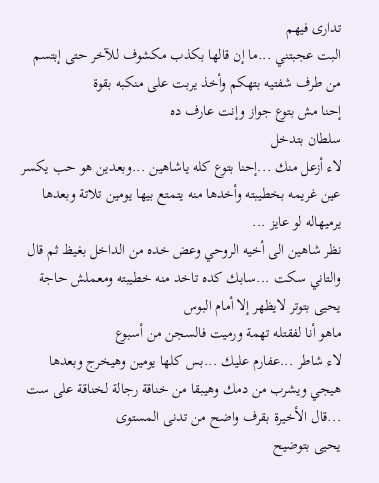تدارى فيهم
البت عجبتني ...ما إن قالها بكذب مكشوف للآخر حتى إبتسم من طرف شفتيه بتهكم وأخذ يربت على منكبه بقوة
إحنا مش بتوع جواز وإنت عارف ده
سلطان بتدخل
لاء أزعل منك ...إحنا بتوع كله ياشاهين ...وبعدين هو حب يكسر عين غريمه بخطيبته وأخدها منه يتمتع بيها يومين تلاتة وبعدها يرميهاله لو عايز ...
نظر شاهين الى أخيه الروحي وعض خده من الداخل بغيظ ثم قال
والتاني سكت ...سابك كده تاخد منه خطيبته ومعملش حاجة
يحيى بتوتر لايظهر إلا أمام البوس
ماهو أنا لفقتله تهمة ورميت فالسجن من أسبوع
لاء شاطر ...عفارم عليك ...بس كلها يومين وهيخرج وبعدها هيجي ويشرب من دمك وهيبقا من خناقة رجالة لخناقة على ست ...قال الأخيرة بقرف واضح من تدنى المستوى
يحيى بتوضيح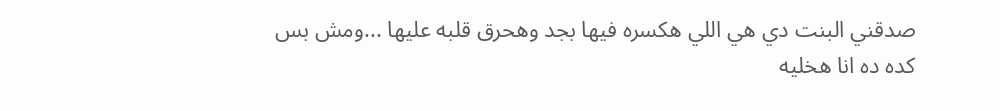صدقني البنت دي هي اللي هكسره فيها بجد وهحرق قلبه عليها ...ومش بس كده ده انا هخليه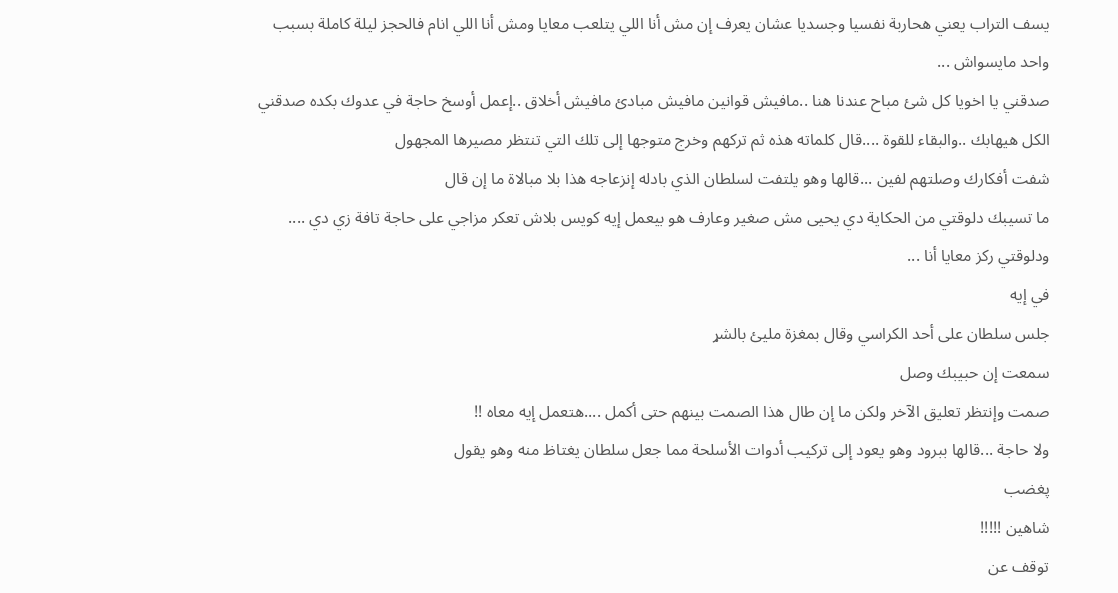يسف التراب يعني هحاربة نفسيا وجسديا عشان يعرف إن مش أنا اللي يتلعب معايا ومش أنا اللي انام فالحجز ليلة كاملة بسبب واحد مايسواش ...
صدقني يا اخويا كل شئ مباح عندنا هنا ..مافيش قوانين مافيش مبادئ مافيش أخلاق ..إعمل أوسخ حاجة في عدوك بكده صدقني الكل هيهابك ..والبقاء للقوة ....قال كلماته هذه ثم تركهم وخرج متوجها إلى تلك التي تنتظر مصيرها المجهول
شفت أفكارك وصلتهم لفين ...قالها وهو يلتفت لسلطان الذي بادله إنزعاجه هذا بلا مبالاة ما إن قال
ما تسيبك دلوقتي من الحكاية دي يحيى مش صغير وعارف هو بيعمل إيه كويس بلاش تعكر مزاجي على حاجة تافة زي دي .... ودلوقتي ركز معايا أنا ...
في إيه
جلس سلطان على أحد الكراسي وقال بمغزة مليئ بالشړ
سمعت إن حبيبك وصل
صمت وإنتظر تعليق الآخر ولكن ما إن طال هذا الصمت بينهم حتى أكمل ....هتعمل إيه معاه !!
ولا حاجة ...قالها ببرود وهو يعود إلى تركيب أدوات الأسلحة مما جعل سلطان يغتاظ منه وهو يقول
پغضب
شاهين !!!!!
توقف عن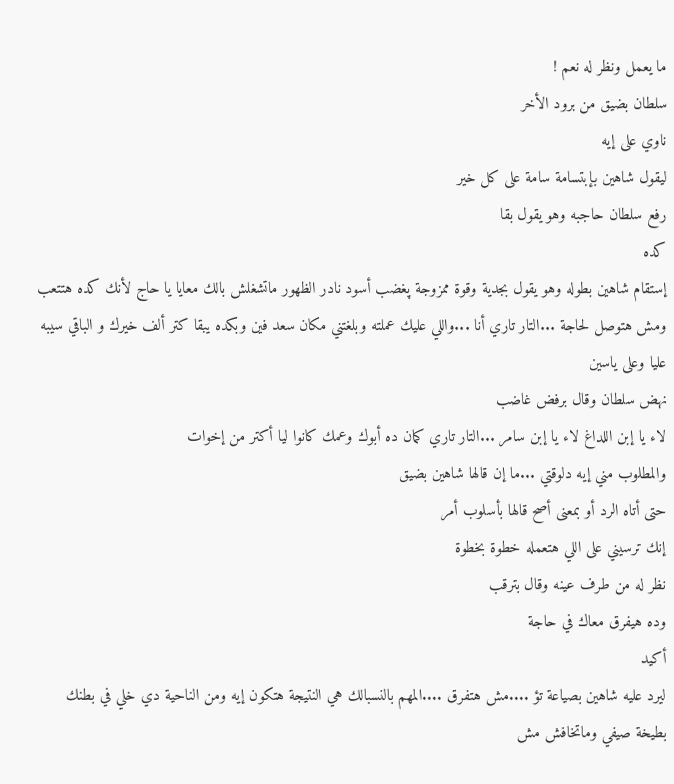ما يعمل ونظر له نعم !
سلطان بضيق من برود الأخر
ناوي على إيه
ليقول شاهين بإبتسامة سامة على كل خير
رفع سلطان حاجبه وهو يقول بقا
كده
إستقام شاهين بطوله وهو يقول بجدية وقوة ممزوجة پغضب أسود نادر الظهور ماتشغلش بالك معايا يا حاج لأنك كده هتتعب ومش هتوصل لحاجة ...التار تاري أنا ...واللي عليك عملته وبلغتني مكان سعد فين وبكده يبقا كتر ألف خيرك و الباقي سيبه عليا وعلى ياسين
نهض سلطان وقال برفض غاضب
لاء يا إبن اللداغ لاء يا إبن سامر ...التار تاري كمان ده أبوك وعمك كانوا ليا أكتر من إخوات
والمطلوب مني إيه دلوقتي ...ما إن قالها شاهين بضيق
حتى أتاه الرد أو بمعنى أصح قالها بأسلوب أمر
إنك ترسيني على اللي هتعمله خطوة بخطوة
نظر له من طرف عينه وقال بترقب
وده هيفرق معاك في حاجة
أكيد
ليرد عليه شاهين بصياعة تؤ ....مش هتفرق ....المهم بالنسبالك هي النتيجة هتكون إيه ومن الناحية دي خلي في بطنك بطيخة صيفي وماتخافش مش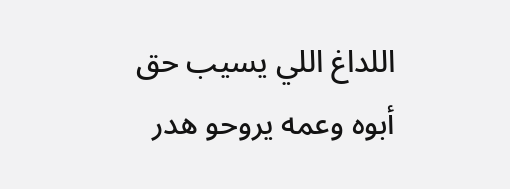اللداغ اللي يسيب حق أبوه وعمه يروحو هدر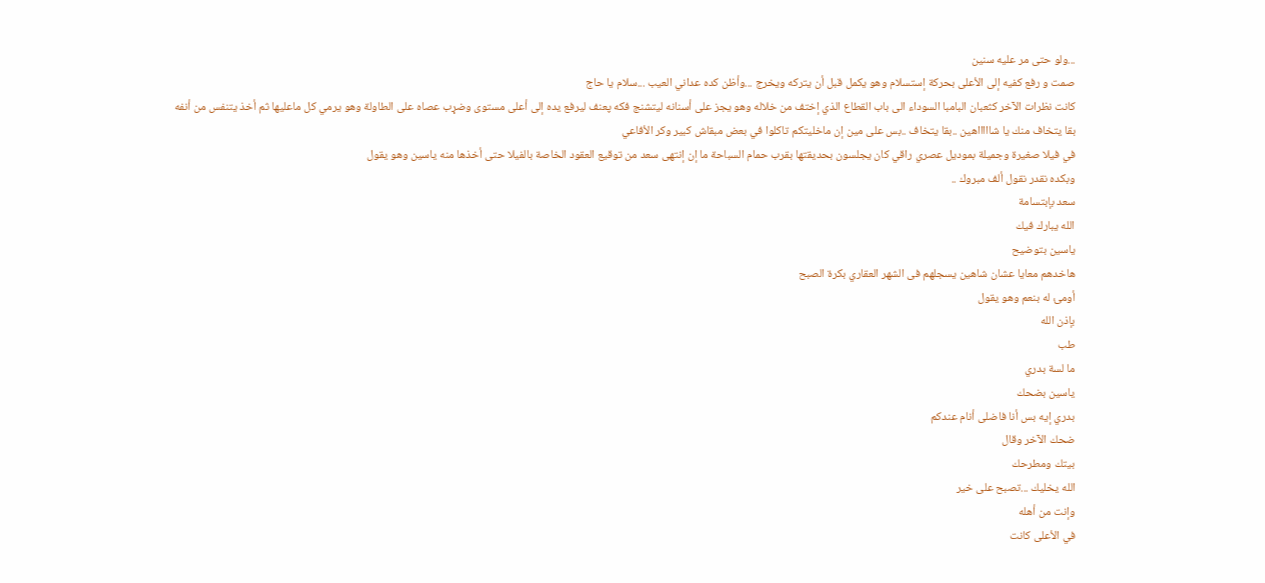...ولو حتى مر عليه سنين
صمت و رفع كفيه إلى الأعلى بحركة إستسلام وهو يكمل قبل أن يتركه ويخرج ...وأظن كده عداني العيب ...سلام يا حاج
كانت نظرات الآخر كثعبان البامبا السوداء الى باب القطاع الذي إختف من خلاله وهو يجز على أسنانه ليتشنج فكه پعنف ليرفع يده إلى أعلى مستوى وضړب عصاه على الطاولة وهو يرمي كل ماعليها ثم أخذ يتنفس من أنفه
بقا يتخاف منك يا شاااااهين ..بقا يتخاف ..بس على مين إن ماخليتكم تاكلوا في بعض مبقاش كبير وكر الأفاعي
في فيلا صغيرة وجميلة بموديل عصري راقي كان يجلسون بحديقتها بقرب حمام السباحة ما إن إنتهى سعد من توقيع العقود الخاصة بالفيلا حتى أخذها منه ياسين وهو يقول
وبكده نقدر نقول ألف مبروك ..
سعد بإبتسامة
الله يبارك فيك
ياسين بتوضيح
هاخدهم معايا عشان شاهين يسجلهم فى الشهر العقاري بكرة الصبح
أومئ له بنعم وهو يقول
بإذن الله
طب
ما لسة بدري
ياسين بضحك
بدري إيه بس أنا فاضلى أنام عندكم
ضحك الآخر وقال
بيتك ومطرحك
الله يخليك ...تصبح على خير
وإنت من أهله
في الأعلى كانت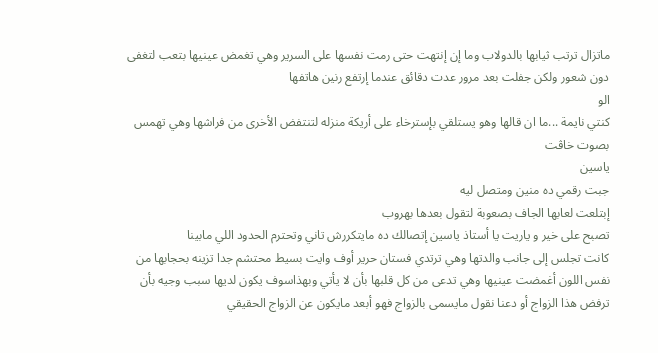ماتزال ترتب ثيابها بالدولاب وما إن إنتهت حتى رمت نفسها على السرير وهي تغمض عينيها بتعب لتغفى دون شعور ولكن جفلت بعد مرور عدت دقائق عندما إرتفع رنين هاتفها
الو
كنتي نايمة ...ما ان قالها وهو يستلقي بإسترخاء على أريكة منزله لتنتفض الأخرى من فراشها وهي تهمس بصوت خاڤت
ياسين
جبت رقمي ده منين ومتصل ليه
إبتلعت لعابها الجاف بصعوبة لتقول بعدها بهروب
تصبح على خير و ياريت يا أستاذ ياسين إتصالك ده مايتكررش تاني وتحترم الحدود اللي مابينا
كانت تجلس إلى جانب والدتها وهي ترتدي فستان حرير أوف وايت بسيط محتشم جدا تزينه بحجابها من نفس اللون أغمضت عينيها وهي تدعى من كل قلبها بأن لا يأتي وبهذاسوف يكون لديها سبب وجيه بأن ترفض هذا الزواج أو دعنا نقول مايسمى بالزواج فهو أبعد مايكون عن الزواج الحقيقي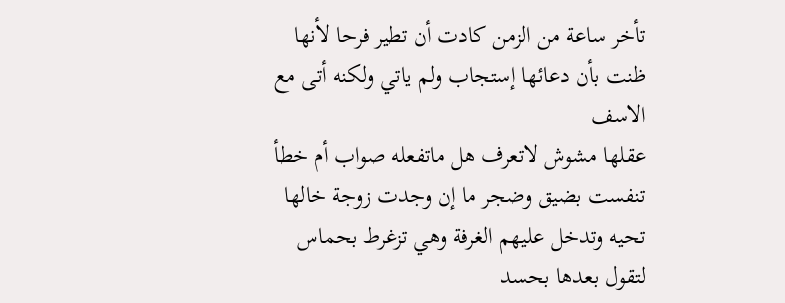تأخر ساعة من الزمن كادت أن تطير فرحا لأنها ظنت بأن دعائها إستجاب ولم ياتي ولكنه أتى مع الاسف
عقلها مشوش لاتعرف هل ماتفعله صواب أم خطأ
تنفست بضيق وضجر ما إن وجدت زوجة خالها تحيه وتدخل عليهم الغرفة وهي تزغرط بحماس لتقول بعدها بحسد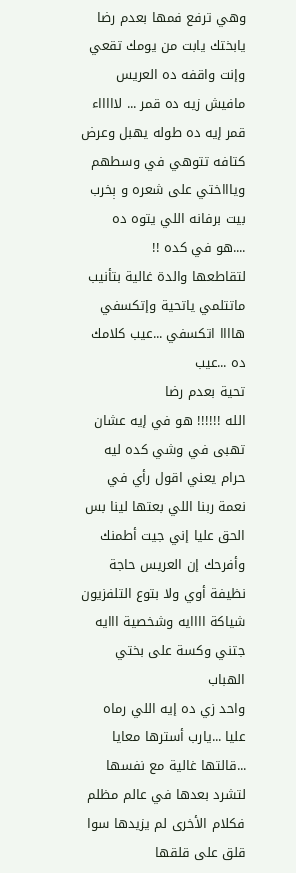وهي ترفع فمها بعدم رضا
يابختك يابت من يومك تقعي وإنت واقفه ده العريس مافيش زيه ده قمر ... لاااااء قمر إيه ده طوله يهبل وعرض كتافه تتوهي في وسطهم وياااختي على شعره و ېخرب بيت برفانه اللي يتوه ده ....هو في كده !!
لتقاطعها والدة غالية بتأنيب ماتتلمي ياتحية وإتكسفي هاااا اتكسفي ...عيب كلامك ده ...عيب
تحية بعدم رضا
الله !!!!!! هو في إيه عشان تهبى في وشي كده ليه حرام يعني اقول رأي في نعمة ربنا اللي بعتها لينا بس الحق عليا إني جيت أطمنك وأفرحك إن العريس حاجة نظيفة أوي ولا بتوع التلفزيون شياكة اااايه وشخصية ااايه جتني وكسة على بختي الهباب
واحد زي ده إيه اللي رماه عليا ...يارب أسترها معايا ...قالتها غالية مع نفسها لتشرد بعدها في عالم مظلم فكلام الأخرى لم يزيدها سوا قلق على قلقها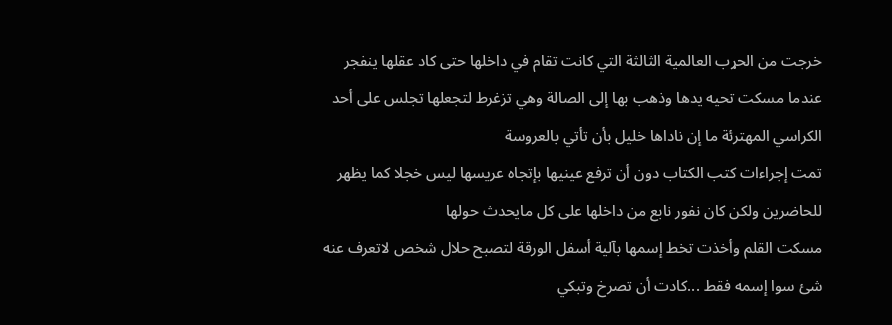خرجت من الحړب العالمية الثالثة التي كانت تقام في داخلها حتى كاد عقلها ينفجر عندما مسكت تحيه يدها وذهب بها إلى الصالة وهي تزغرط لتجعلها تجلس على أحد الكراسي المهترئة ما إن ناداها خليل بأن تأتي بالعروسة
تمت إجراءات كتب الكتاب دون أن ترفع عينيها بإتجاه عريسها ليس خجلا كما يظهر للحاضرين ولكن كان نفور نابع من داخلها على كل مايحدث حولها
مسكت القلم وأخذت تخط إسمها بآلية أسفل الورقة لتصبح حلال شخص لاتعرف عنه شئ سوا إسمه فقط ...كادت أن تصرخ وتبكي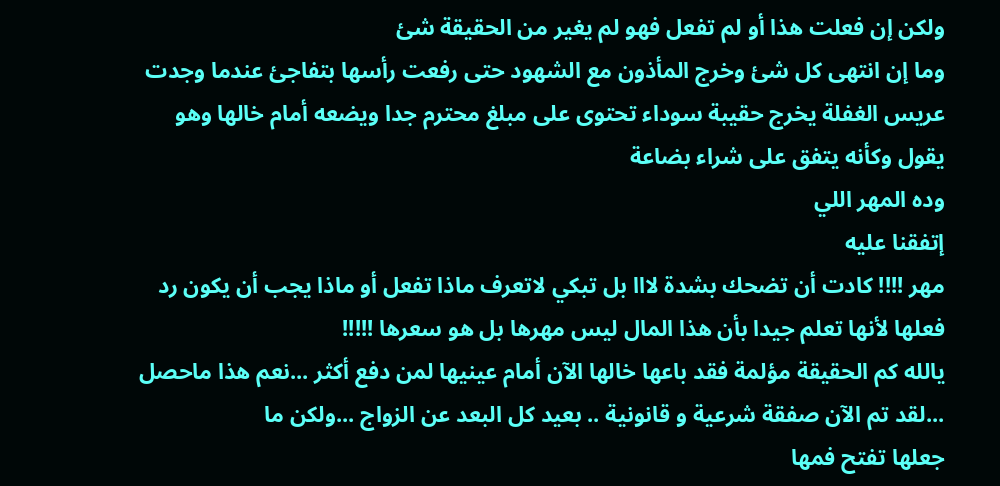ولكن إن فعلت هذا أو لم تفعل فهو لم يغير من الحقيقة شئ
وما إن انتهى كل شئ وخرج المأذون مع الشهود حتى رفعت رأسها بتفاجئ عندما وجدت عريس الغفلة يخرج حقيبة سوداء تحتوى على مبلغ محترم جدا ويضعه أمام خالها وهو يقول وكأنه يتفق على شراء بضاعة
وده المهر اللي
إتفقنا عليه
مهر !!!! كادت أن تضحك بشدة لااا بل تبكي لاتعرف ماذا تفعل أو ماذا يجب أن يكون رد فعلها لأنها تعلم جيدا بأن هذا المال ليس مهرها بل هو سعرها !!!!!
يالله كم الحقيقة مؤلمة فقد باعها خالها الآن أمام عينيها لمن دفع أكثر ...نعم هذا ماحصل ...لقد تم الآن صفقة شرعية و قانونية .. بعيد كل البعد عن الزواج ...ولكن ما
جعلها تفتح فمها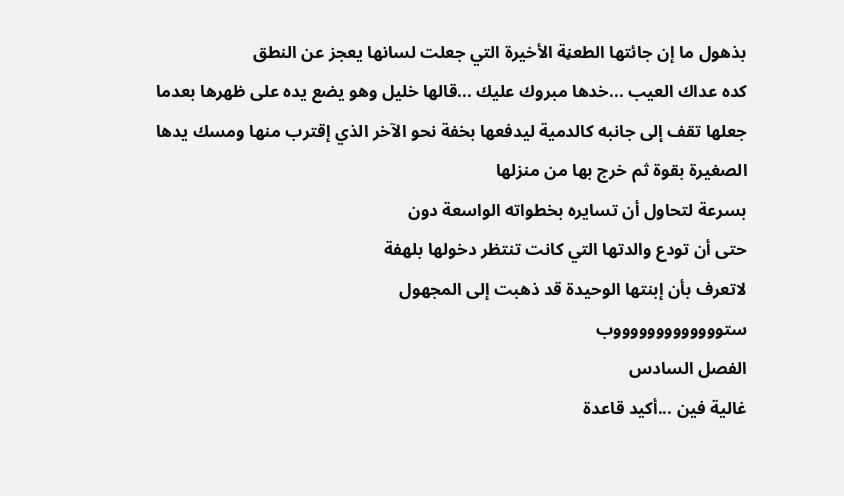بذهول ما إن جائتها الطعڼة الأخيرة التي جعلت لسانها يعجز عن النطق
كده عداك العيب ...خدها مبروك عليك ...قالها خليل وهو يضع يده على ظهرها بعدما جعلها تقف إلى جانبه كالدمية ليدفعها بخفة نحو الآخر الذي إقترب منها ومسك يدها الصغيرة بقوة ثم خرج بها من منزلها
بسرعة لتحاول أن تسايره بخطواته الواسعة دون
حتى أن تودع والدتها التي كانت تنتظر دخولها بلهفة
لاتعرف بأن إبنتها الوحيدة قد ذهبت إلى المجهول
ستوووووووووووووب
الفصل السادس
غالية فين ...أكيد قاعدة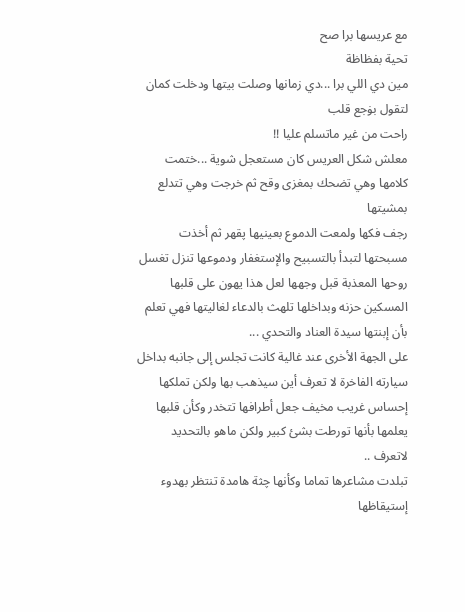مع عريسها برا صح
تحية بفظاظة
مين دي اللي برا ...دي زمانها وصلت بيتها ودخلت كمان
لتقول بۏجع قلب
راحت من غير ماتسلم عليا !!
معلش شكل العريس كان مستعجل شوية ...ختمت كلامها وهي تضحك بمغزى وقح ثم خرجت وهي تتدلع بمشيتها
رجف فكها ولمعت الدموع بعينيها پقهر ثم أخذت مسبحتها لتبدأ بالتسبيح والإستغفار ودموعها تنزل تغسل روحها المعذبة قبل وجهها لعل هذا يهون على قلبها المسكين حزنه وبداخلها تلهث بالدعاء لغاليتها فهي تعلم بأن إبنتها سيدة العناد والتحدي ...
على الجهة الأخرى عند غالية كانت تجلس إلى جانبه بداخل سيارته الفاخرة لا تعرف أين سيذهب بها ولكن تملكها إحساس غريب مخيف جعل أطرافها تتخدر وكأن قلبها يعلمها بأنها تورطت بشئ كبير ولكن ماهو بالتحديد لاتعرف ..
تبلدت مشاعرها تماما وكأنها چثة هامدة تنتظر بهدوء إستيقاظها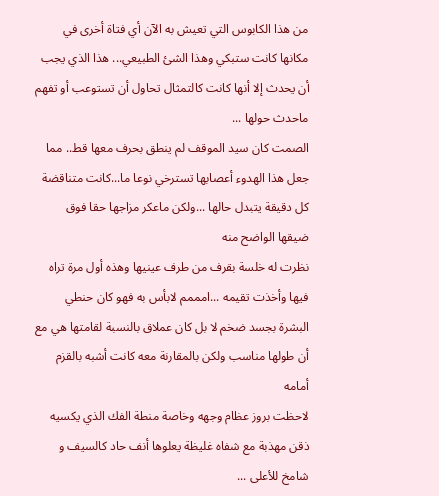من هذا الکابوس التي تعيش به الآن أي فتاة أخرى في مكانها كانت ستبكي وهذا الشئ الطبيعي... هذا الذي يجب أن يحدث إلا أنها كانت كالتمثال تحاول أن تستوعب أو تفهم ماحدث حولها ...
الصمت كان سيد الموقف لم ينطق بحرف معها قط.. مما جعل هذا الهدوء أعصابها تسترخي نوعا ما...كانت متناقضة كل دقيقة يتبدل حالها ...ولكن ماعكر مزاجها حقا فوق ضيقها الواضح منه
نظرت له خلسة بقرف من طرف عينيها وهذه أول مرة تراه فيها وأخذت تقيمه ...امممم لابأس به فهو كان حنطي البشرة بجسد ضخم لا بل كان عملاق بالنسبة لقامتها هي مع أن طولها مناسب ولكن بالمقارنة معه كانت أشبه بالقزم أمامه
لاحظت بروز عظام وجهه وخاصة منطة الفك الذي يكسيه ذقن مهذبة مع شفاه غليظة يعلوها أنف حاد كالسيف و شامخ للأعلى ...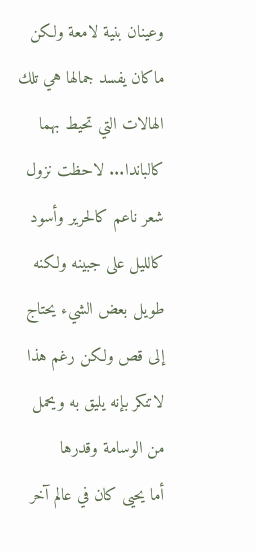وعينان بنية لامعة ولكن ماكان يفسد جمالها هي تلك الهالات التي تحيط بهما كالباندا... لاحظت نزول شعر ناعم كالحرير وأسود كالليل على جبينه ولكنه طويل بعض الشيء يحتاج إلى قص ولكن رغم هذا لاتنكر بإنه يليق به ويحمل من الوسامة وقدرها
أما يحيى كان في عالم آخر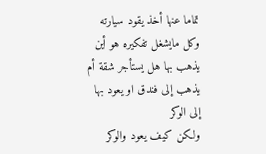تماما عنها أخذ يقود سيارته وكل مايشغل تفكيره هو أين يذهب بها هل يستأجر شقة أم يذهب إلى فندق او يعود بها إلى الوكر
ولكن كيف يعود والوكر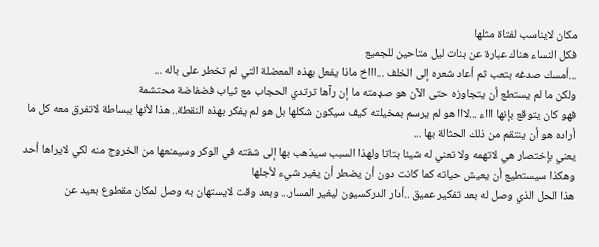مكان لايناسب لفتاة مثلها
فكل النساء هناك عبارة عن بنات ليل متاحين للجميع
...أمسك صدغه بتعب ثم أعاد شعره إلى الخلف ...اااخ ماذا يفعل بهذه المعضلة التي لم تخطر على باله ...
ولكن ما لم يستطع أن يتجاوزه حتى الآن هو صډمته ما إن رآها ترتدي الحجاب مع ثياب فضفاضة محتشمة
فهو كان يتوقع بإنها اااء ...لااا هو لم يرسم بمخيلته كيف سيكون شكلها بل هو لم يفكر بهذه النقطة.. هذا لأنها ببساطة لاتفرق معه كل ما أراده هو أن ينتقم من ذلك الحثالة بها ...
يعني بإختصار هي لاتهمه ولا تعني له شيئا بتاتا ولهذا السبب سيذهب بها إلى شقته في الوكر وسيمنعها من الخروج منه لكي لايراها أحد وهكذا سيستطيع أن يعيش حياته كما كانت دون أن يضطر أن يغير شيء لأجلها
هذا الحل الذي وصل له بعد تفكير عميق ..أدار الدركسيون ليغير المسار... وبعد وقت لايستهان به وصل لمكان مقطوع بعيد عن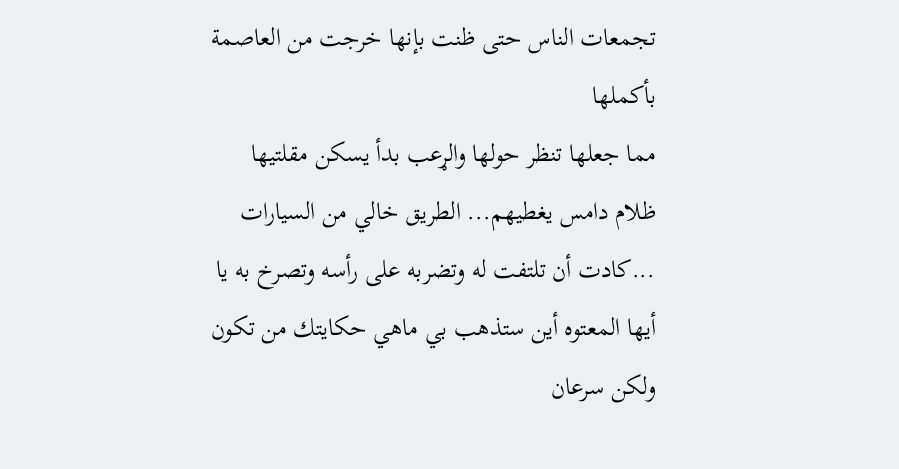تجمعات الناس حتى ظنت بإنها خرجت من العاصمة بأكملها
مما جعلها تنظر حولها والړعب بدأ يسكن مقلتيها
ظلام دامس يغطيهم... الطريق خالي من السيارات ...كادت أن تلتفت له وتضربه على رأسه وتصرخ به يا أيها المعتوه أين ستذهب بي ماهي حكايتك من تكون ولكن سرعان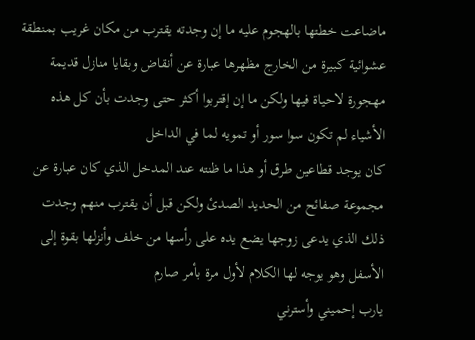ماضاعت خطتها بالھجوم عليه ما إن وجدته يقترب من مكان غريب بمنطقة عشوائية كبيرة من الخارج مظهرها عبارة عن أنقاض وبقايا منازل قديمة مهجورة لاحياة فيها ولكن ما إن إقتربوا أكثر حتى وجدت بأن كل هذه الأشياء لم تكون سوا سور أو تمويه لما في الداخل
كان يوجد قطاعين طرق أو هذا ما ظنته عند المدخل الذي كان عبارة عن مجموعة صفائح من الحديد الصدئ ولكن قبل أن يقترب منهم وجدت ذلك الذي يدعى زوجها يضع يده على رأسها من خلف وأنزلها بقوة إلى الأسفل وهو يوجه لها الكلام لأول مرة بأمر صارم
يارب إحميني وأسترني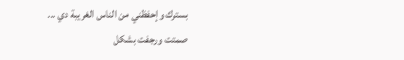بسترك وإحفظني من الناس الغريبة دي ...
صمتت ورجفت بشكل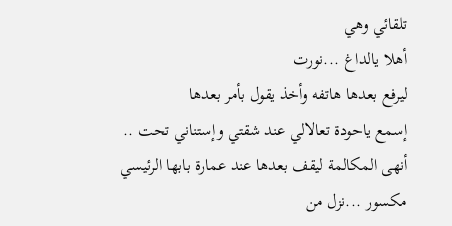تلقائي وهي
أهلا يالداغ ...نورت
ليرفع بعدها هاتفه وأخذ يقول بأمر بعدها
إسمع ياحودة تعالالي عند شقتي وإستناني تحت ..
أنهى المكالمة ليقف بعدها عند عمارة بابها الرئيسي مكسور ...نزل من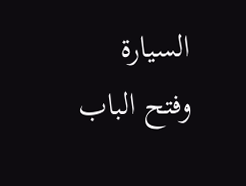السيارة وفتح الباب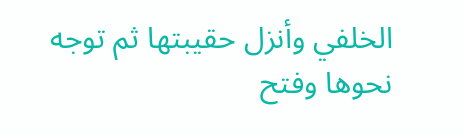الخلفي وأنزل حقيبتها ثم توجه نحوها وفتح